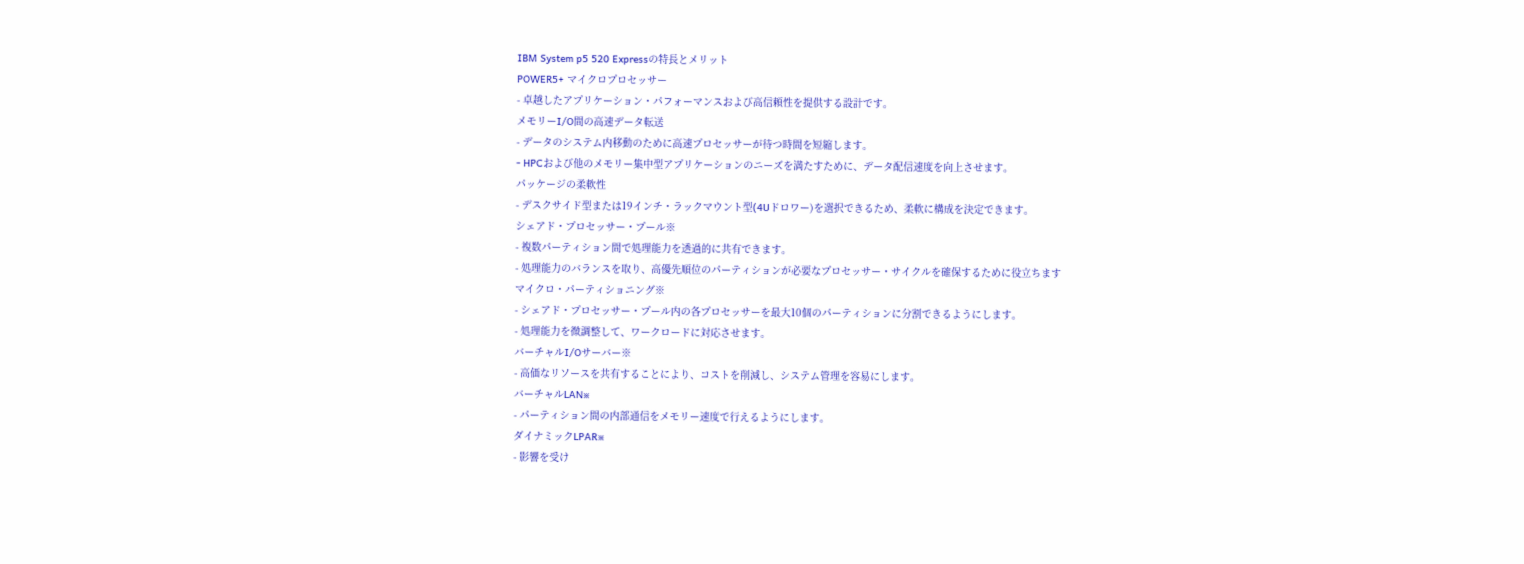IBM System p5 520 Expressの特長とメリット
POWER5+ マイクロプロセッサー
- 卓越したアプリケーション・パフォーマンスおよび高信頼性を提供する設計です。
メモリーI/O間の高速データ転送
- データのシステム内移動のために高速プロセッサーが待つ時間を短縮します。
- HPCおよび他のメモリー集中型アプリケーションのニーズを満たすために、データ配信速度を向上させます。
パッケージの柔軟性
- デスクサイド型または19インチ・ラックマウント型(4Uドロワー)を選択できるため、柔軟に構成を決定できます。
シェアド・プロセッサー・プール※
- 複数パーティション間で処理能力を透過的に共有できます。
- 処理能力のバランスを取り、高優先順位のパーティションが必要なプロセッサー・サイクルを確保するために役立ちます
マイクロ・パーティショニング※
- シェアド・プロセッサー・プール内の各プロセッサーを最大10個のパーティションに分割できるようにします。
- 処理能力を微調整して、ワークロードに対応させます。
バーチャルI/Oサーバー※
- 高価なリソースを共有することにより、コストを削減し、システム管理を容易にします。
バーチャルLAN※
- パーティション間の内部通信をメモリー速度で行えるようにします。
ダイナミックLPAR※
- 影響を受け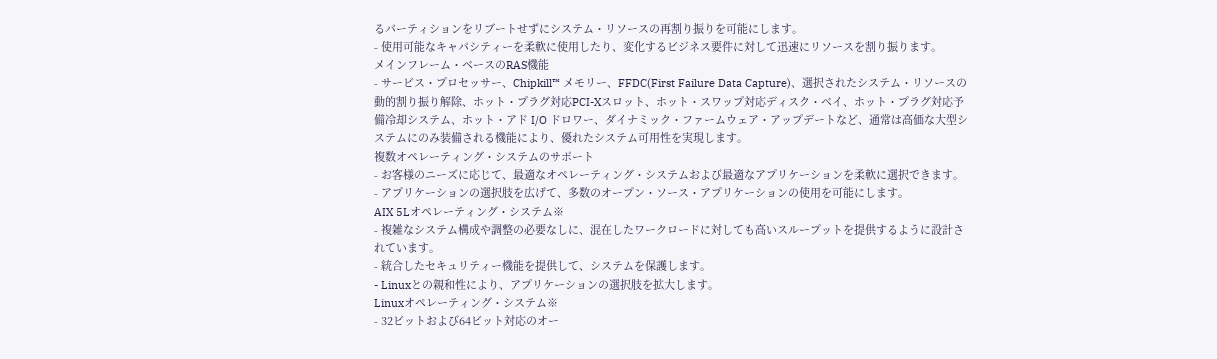るパーティションをリブートせずにシステム・リソースの再割り振りを可能にします。
- 使用可能なキャパシティーを柔軟に使用したり、変化するビジネス要件に対して迅速にリソースを割り振ります。
メインフレーム・ベースのRAS機能
- サービス・プロセッサー、Chipkill™ メモリー、FFDC(First Failure Data Capture)、選択されたシステム・リソースの動的割り振り解除、ホット・プラグ対応PCI-Xスロット、ホット・スワップ対応ディスク・ベイ、ホット・プラグ対応予備冷却システム、ホット・アド I/O ドロワー、ダイナミック・ファームウェア・アップデートなど、通常は高価な大型システムにのみ装備される機能により、優れたシステム可用性を実現します。
複数オペレーティング・システムのサポート
- お客様のニーズに応じて、最適なオペレーティング・システムおよび最適なアプリケーションを柔軟に選択できます。
- アプリケーションの選択肢を広げて、多数のオープン・ソース・アプリケーションの使用を可能にします。
AIX 5Lオペレーティング・システム※
- 複雑なシステム構成や調整の必要なしに、混在したワークロードに対しても高いスループットを提供するように設計されています。
- 統合したセキュリティー機能を提供して、システムを保護します。
- Linuxとの親和性により、アプリケーションの選択肢を拡大します。
Linuxオペレーティング・システム※
- 32ビットおよび64ビット対応のオー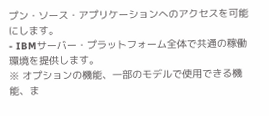プン・ソース・アプリケーションへのアクセスを可能にします。
- IBMサーバー・プラットフォーム全体で共通の稼働環境を提供します。
※ オプションの機能、一部のモデルで使用できる機能、ま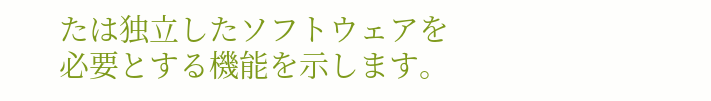たは独立したソフトウェアを必要とする機能を示します。